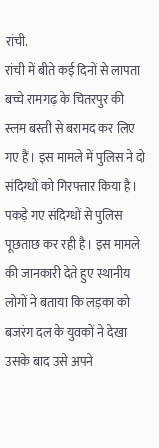रांची.
रांची में बीते कई दिनों से लापता बच्चे रामगढ़ के चितरपुर की स्लम बस्ती से बरामद कर लिए गए हैं। इस मामले में पुलिस ने दो संदिग्धों को गिरफ्तार किया है। पकड़े गए संदिग्धों से पुलिस पूछताछ कर रही है। इस मामले की जानकारी देते हुए स्थानीय लोगों ने बताया कि लड़का को बजरंग दल के युवकों ने देखा उसके बाद उसे अपने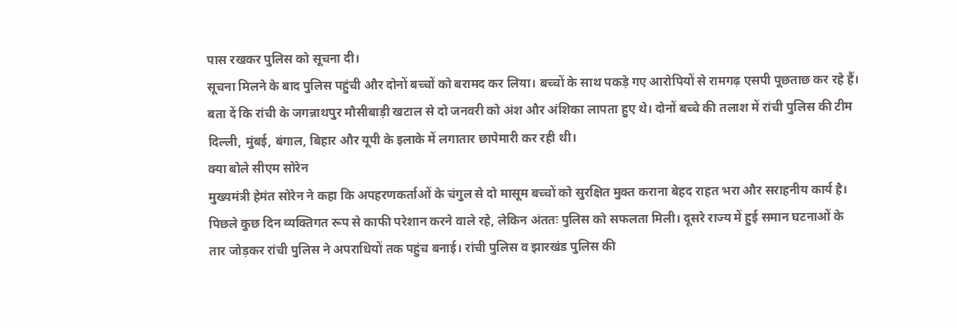पास रखकर पुलिस को सूचना दी।
सूचना मिलने के बाद पुलिस पहुंची और दोनों बच्चों को बरामद कर लिया। बच्चों के साथ पकड़े गए आरोपियों से रामगढ़ एसपी पूछताछ कर रहे हैं। बता दें कि रांची के जगन्नाथपुर मौसीबाड़ी खटाल से दो जनवरी को अंश और अंशिका लापता हुए थे। दोनों बच्चे की तलाश में रांची पुलिस की टीम दिल्ली, मुंबई, बंगाल, बिहार और यूपी के इलाके में लगातार छापेमारी कर रही थी।
क्या बोले सीएम सोरेन
मुख्यमंत्री हेमंत सोरेन ने कहा कि अपहरणकर्ताओं के चंगुल से दो मासूम बच्चों को सुरक्षित मुक्त कराना बेहद राहत भरा और सराहनीय कार्य है। पिछले कुछ दिन व्यक्तिगत रूप से काफी परेशान करने वाले रहे, लेकिन अंततः पुलिस को सफलता मिली। दूसरे राज्य में हुई समान घटनाओं के तार जोड़कर रांची पुलिस ने अपराधियों तक पहुंच बनाई। रांची पुलिस व झारखंड पुलिस की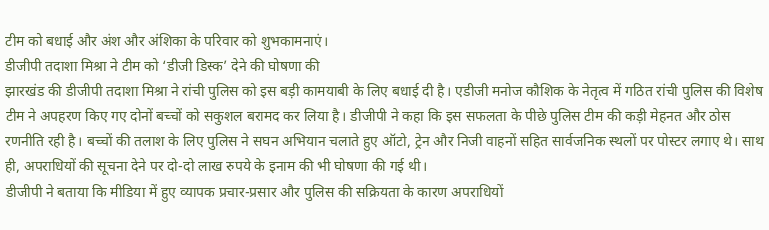टीम को बधाई और अंश और अंशिका के परिवार को शुभकामनाएं।
डीजीपी तदाशा मिश्रा ने टीम को ‘डीजी डिस्क’ देने की घोषणा की
झारखंड की डीजीपी तदाशा मिश्रा ने रांची पुलिस को इस बड़ी कामयाबी के लिए बधाई दी है। एडीजी मनोज कौशिक के नेतृत्व में गठित रांची पुलिस की विशेष टीम ने अपहरण किए गए दोनों बच्चों को सकुशल बरामद कर लिया है। डीजीपी ने कहा कि इस सफलता के पीछे पुलिस टीम की कड़ी मेहनत और ठोस रणनीति रही है। बच्चों की तलाश के लिए पुलिस ने सघन अभियान चलाते हुए ऑटो, ट्रेन और निजी वाहनों सहित सार्वजनिक स्थलों पर पोस्टर लगाए थे। साथ ही, अपराधियों की सूचना देने पर दो-दो लाख रुपये के इनाम की भी घोषणा की गई थी।
डीजीपी ने बताया कि मीडिया में हुए व्यापक प्रचार-प्रसार और पुलिस की सक्रियता के कारण अपराधियों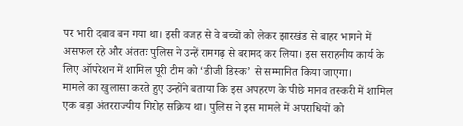पर भारी दबाव बन गया था। इसी वजह से वे बच्चों को लेकर झारखंड से बाहर भागने में असफल रहे और अंततः पुलिस ने उन्हें रामगढ़ से बरामद कर लिया। इस सराहनीय कार्य के लिए ऑपरेशन में शामिल पूरी टीम को ‘डीजी डिस्क’ से सम्मानित किया जाएगा।
मामले का खुलासा करते हुए उन्होंने बताया कि इस अपहरण के पीछे मानव तस्करी में शामिल एक बड़ा अंतरराज्यीय गिरोह सक्रिय था। पुलिस ने इस मामले में अपराधियों को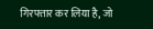गिरफ्तार कर लिया है, जो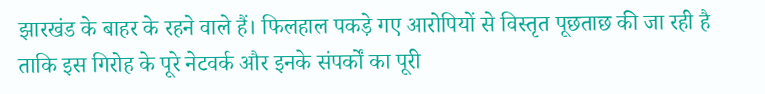झारखंड के बाहर के रहने वाले हैं। फिलहाल पकड़े गए आरोपियों से विस्तृत पूछताछ की जा रही है ताकि इस गिरोह के पूरे नेटवर्क और इनके संपर्कों का पूरी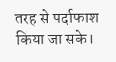तरह से पर्दाफाश किया जा सके।